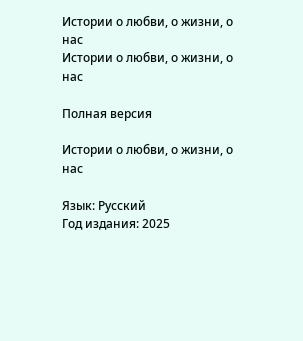Истории о любви, о жизни, о нас
Истории о любви, о жизни, о нас

Полная версия

Истории о любви, о жизни, о нас

Язык: Русский
Год издания: 2025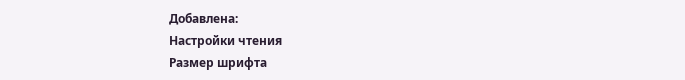Добавлена:
Настройки чтения
Размер шрифта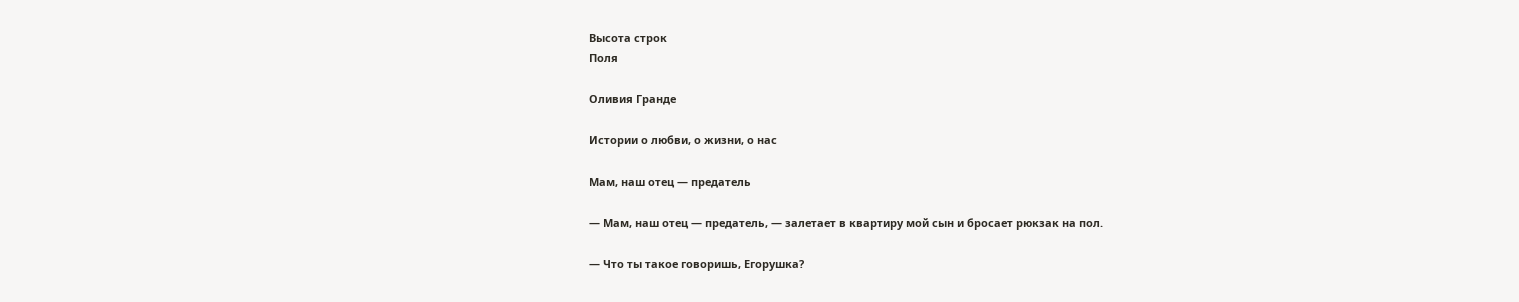Высота строк
Поля

Оливия Гранде

Истории о любви, о жизни, о нас

Мам, наш отец — предатель

— Мам, наш отец — предатель, — залетает в квартиру мой сын и бросает рюкзак на пол.

— Что ты такое говоришь, Егорушка?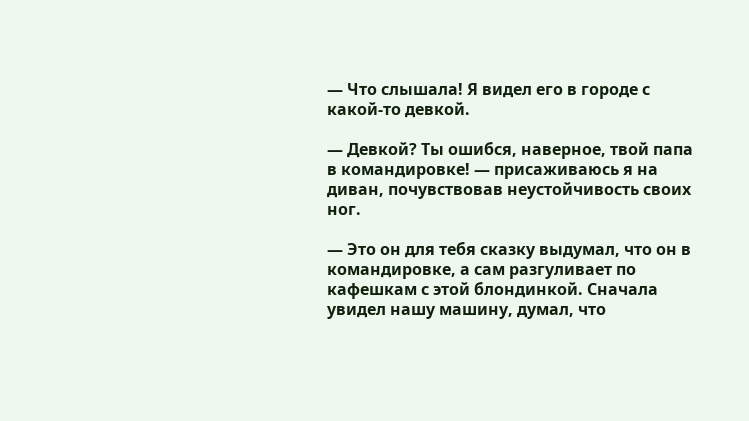— Что слышала! Я видел его в городе с какой-то девкой.

— Девкой? Ты ошибся, наверное, твой папа в командировке! — присаживаюсь я на диван, почувствовав неустойчивость своих ног.

— Это он для тебя сказку выдумал, что он в командировке, а сам разгуливает по кафешкам с этой блондинкой. Сначала увидел нашу машину, думал, что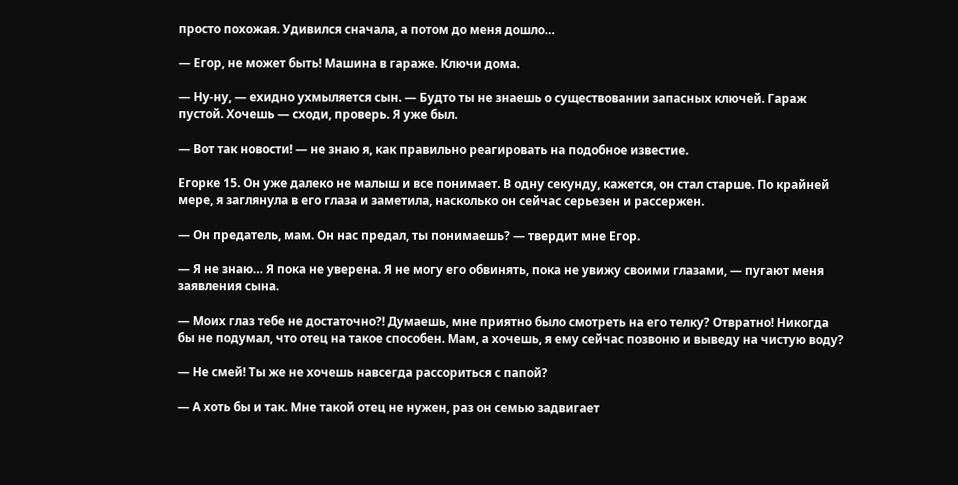просто похожая. Удивился сначала, а потом до меня дошло…

— Егор, не может быть! Машина в гараже. Ключи дома.

— Ну-ну, — ехидно ухмыляется сын. — Будто ты не знаешь о существовании запасных ключей. Гараж пустой. Хочешь — сходи, проверь. Я уже был.

— Вот так новости! — не знаю я, как правильно реагировать на подобное известие.

Егорке 15. Он уже далеко не малыш и все понимает. В одну секунду, кажется, он стал старше. По крайней мере, я заглянула в его глаза и заметила, насколько он сейчас серьезен и рассержен.

— Он предатель, мам. Он нас предал, ты понимаешь? — твердит мне Егор.

— Я не знаю… Я пока не уверена. Я не могу его обвинять, пока не увижу своими глазами, — пугают меня заявления сына.

— Моих глаз тебе не достаточно?! Думаешь, мне приятно было смотреть на его телку? Отвратно! Никогда бы не подумал, что отец на такое способен. Мам, а хочешь, я ему сейчас позвоню и выведу на чистую воду?

— Не смей! Ты же не хочешь навсегда рассориться с папой?

— А хоть бы и так. Мне такой отец не нужен, раз он семью задвигает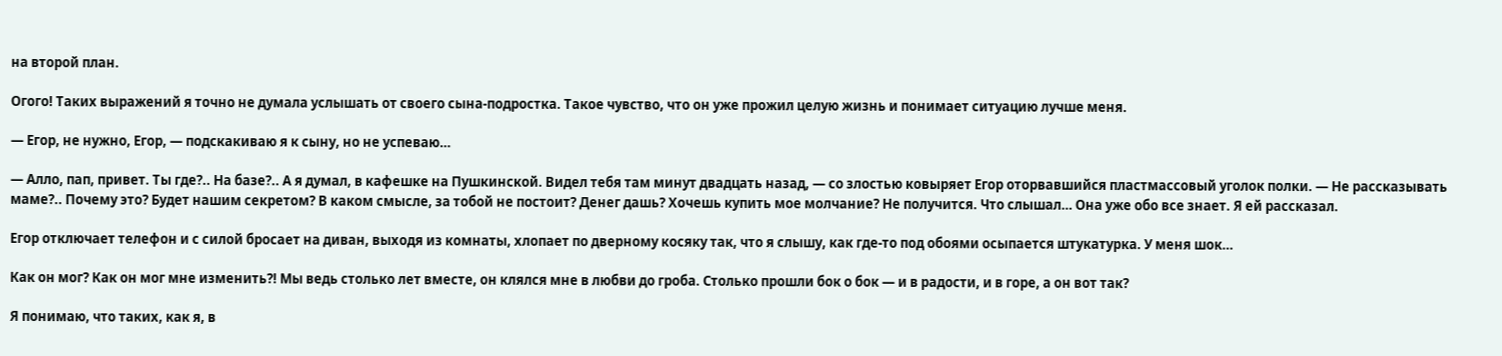на второй план.

Огого! Таких выражений я точно не думала услышать от своего сына-подростка. Такое чувство, что он уже прожил целую жизнь и понимает ситуацию лучше меня.

— Егор, не нужно, Егор, — подскакиваю я к сыну, но не успеваю…

— Алло, пап, привет. Ты где?.. На базе?.. А я думал, в кафешке на Пушкинской. Видел тебя там минут двадцать назад, — со злостью ковыряет Егор оторвавшийся пластмассовый уголок полки. — Не рассказывать маме?.. Почему это? Будет нашим секретом? В каком смысле, за тобой не постоит? Денег дашь? Хочешь купить мое молчание? Не получится. Что слышал… Она уже обо все знает. Я ей рассказал.

Егор отключает телефон и с силой бросает на диван, выходя из комнаты, хлопает по дверному косяку так, что я слышу, как где-то под обоями осыпается штукатурка. У меня шок…

Как он мог? Как он мог мне изменить?! Мы ведь столько лет вместе, он клялся мне в любви до гроба. Столько прошли бок о бок — и в радости, и в горе, а он вот так?

Я понимаю, что таких, как я, в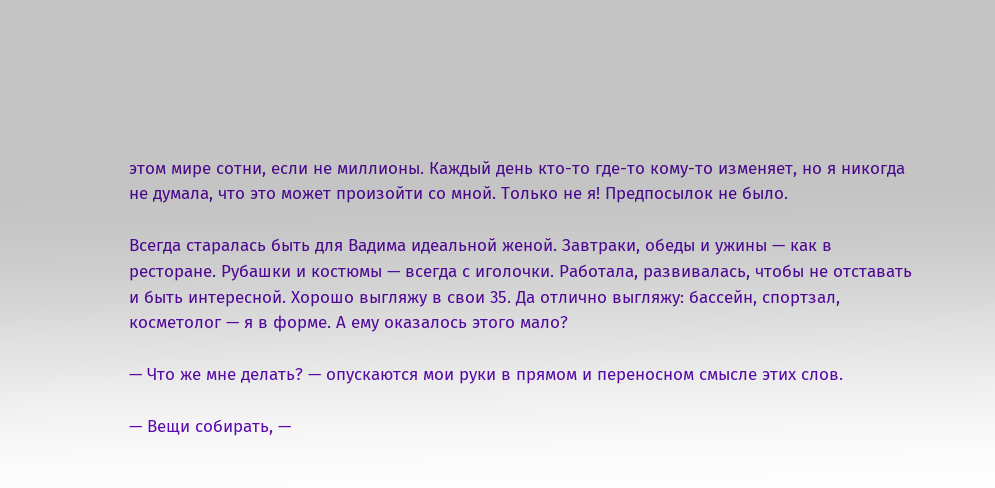этом мире сотни, если не миллионы. Каждый день кто-то где-то кому-то изменяет, но я никогда не думала, что это может произойти со мной. Только не я! Предпосылок не было.

Всегда старалась быть для Вадима идеальной женой. Завтраки, обеды и ужины — как в ресторане. Рубашки и костюмы — всегда с иголочки. Работала, развивалась, чтобы не отставать и быть интересной. Хорошо выгляжу в свои 35. Да отлично выгляжу: бассейн, спортзал, косметолог — я в форме. А ему оказалось этого мало?

— Что же мне делать? — опускаются мои руки в прямом и переносном смысле этих слов.

— Вещи собирать, —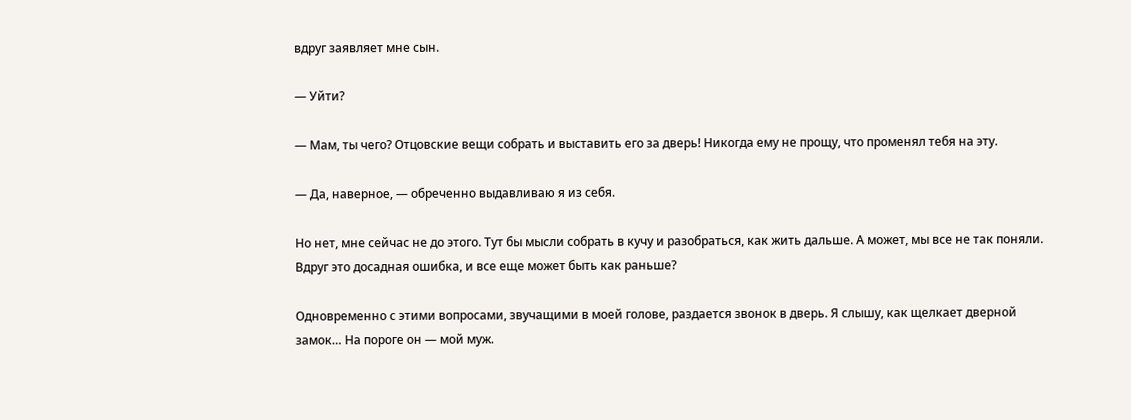вдруг заявляет мне сын.

— Уйти?

— Мам, ты чего? Отцовские вещи собрать и выставить его за дверь! Никогда ему не прощу, что променял тебя на эту.

— Да, наверное, — обреченно выдавливаю я из себя.

Но нет, мне сейчас не до этого. Тут бы мысли собрать в кучу и разобраться, как жить дальше. А может, мы все не так поняли. Вдруг это досадная ошибка, и все еще может быть как раньше?

Одновременно с этими вопросами, звучащими в моей голове, раздается звонок в дверь. Я слышу, как щелкает дверной замок… На пороге он — мой муж.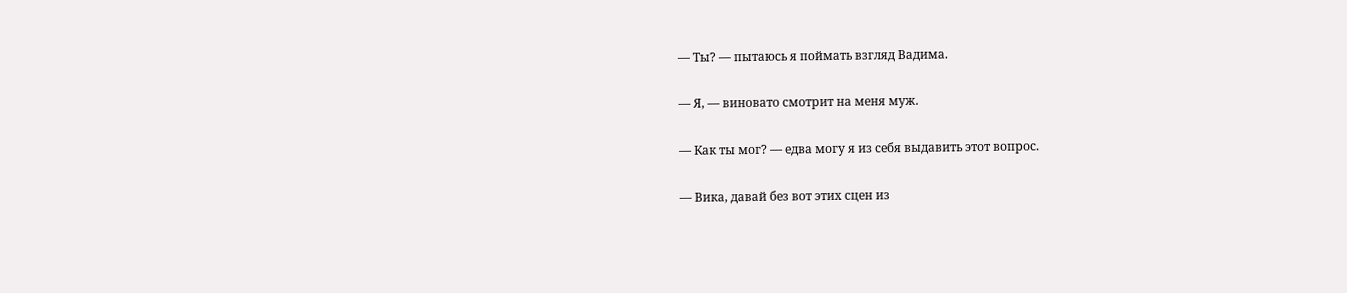— Ты? — пытаюсь я поймать взгляд Вадима.

— Я, — виновато смотрит на меня муж.

— Как ты мог? — едва могу я из себя выдавить этот вопрос.

— Вика, давай без вот этих сцен из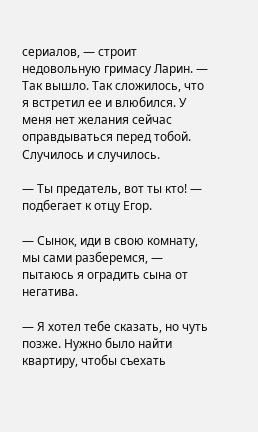сериалов, — строит недовольную гримасу Ларин. — Так вышло. Так сложилось, что я встретил ее и влюбился. У меня нет желания сейчас оправдываться перед тобой. Случилось и случилось.

— Ты предатель, вот ты кто! — подбегает к отцу Егор.

— Сынок, иди в свою комнату, мы сами разберемся, — пытаюсь я оградить сына от негатива.

— Я хотел тебе сказать, но чуть позже. Нужно было найти квартиру, чтобы съехать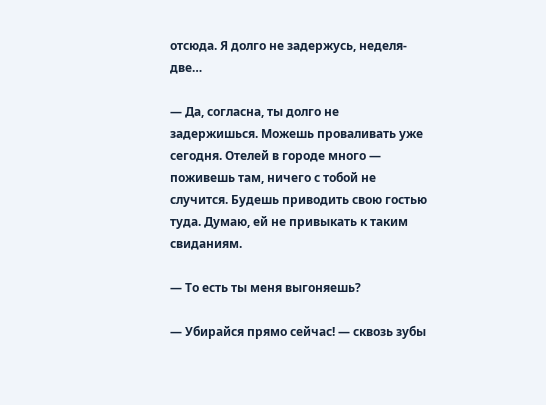отсюда. Я долго не задержусь, неделя-две…

— Да, согласна, ты долго не задержишься. Можешь проваливать уже сегодня. Отелей в городе много — поживешь там, ничего с тобой не случится. Будешь приводить свою гостью туда. Думаю, ей не привыкать к таким свиданиям.

— То есть ты меня выгоняешь?

— Убирайся прямо сейчас! — сквозь зубы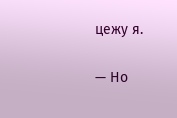цежу я.

— Но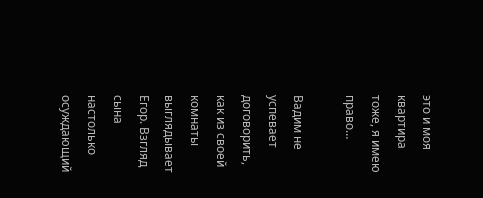это и моя квартира тоже, я имею право…

Вадим не успевает договорить, как из своей комнаты выглядывает Егор. Взгляд сына настолько осуждающий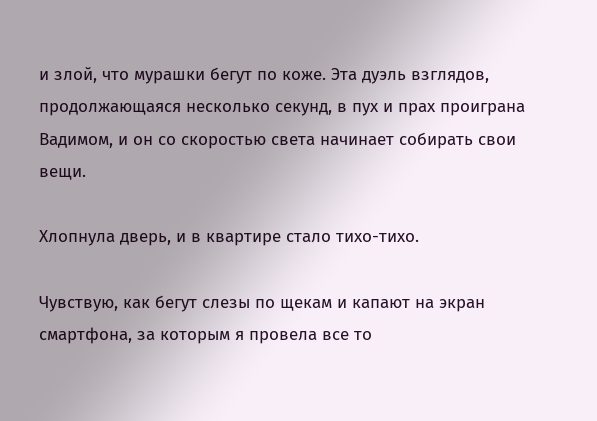и злой, что мурашки бегут по коже. Эта дуэль взглядов, продолжающаяся несколько секунд, в пух и прах проиграна Вадимом, и он со скоростью света начинает собирать свои вещи.

Хлопнула дверь, и в квартире стало тихо-тихо.

Чувствую, как бегут слезы по щекам и капают на экран смартфона, за которым я провела все то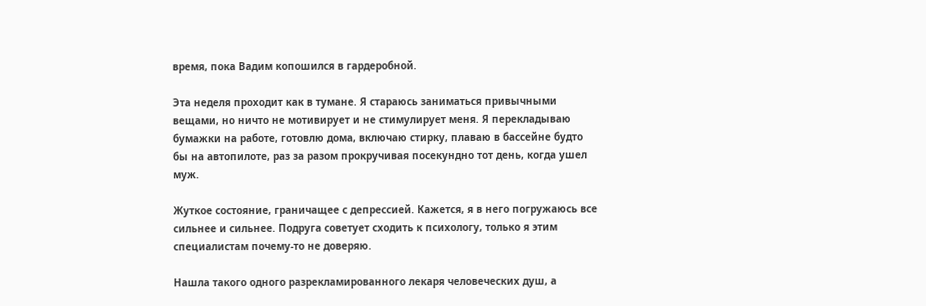время, пока Вадим копошился в гардеробной.

Эта неделя проходит как в тумане. Я стараюсь заниматься привычными вещами, но ничто не мотивирует и не стимулирует меня. Я перекладываю бумажки на работе, готовлю дома, включаю стирку, плаваю в бассейне будто бы на автопилоте, раз за разом прокручивая посекундно тот день, когда ушел муж.

Жуткое состояние, граничащее с депрессией. Кажется, я в него погружаюсь все сильнее и сильнее. Подруга советует сходить к психологу, только я этим специалистам почему-то не доверяю.

Нашла такого одного разрекламированного лекаря человеческих душ, а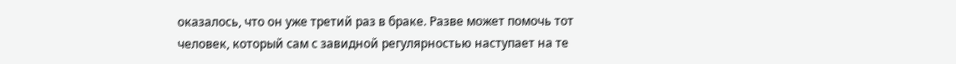оказалось, что он уже третий раз в браке. Разве может помочь тот человек, который сам с завидной регулярностью наступает на те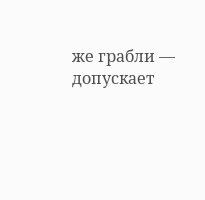же грабли — допускает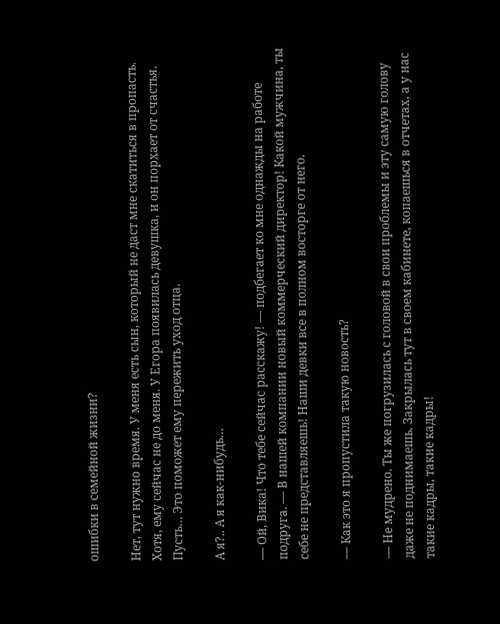ошибки в семейной жизни?

Нет, тут нужно время. У меня есть сын, который не даст мне скатиться в пропасть. Хотя, ему сейчас не до меня. У Егора появилась девушка, и он порхает от счастья. Пусть… Это поможет ему пережить уход отца.

А я?.. А я как-нибудь…

— Ой, Вика! Что тебе сейчас расскажу! — подбегает ко мне однажды на работе подруга. — В нашей компании новый коммерческий директор! Какой мужчина, ты себе не представляешь! Наши девки все в полном восторге от него.

— Как это я пропустила такую новость?

— Не мудрено. Ты же погрузилась с головой в свои проблемы и эту самую голову даже не поднимаешь. Закрылась тут в своем кабинете, копаешься в отчетах, а у нас такие кадры, такие кадры!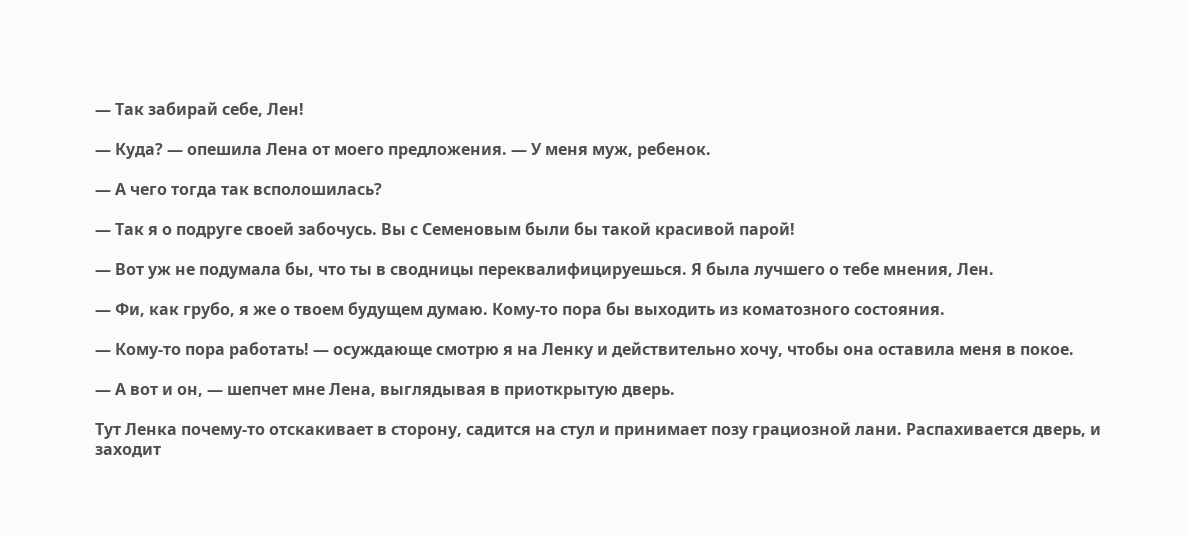— Так забирай себе, Лен!

— Куда? — опешила Лена от моего предложения. — У меня муж, ребенок.

— А чего тогда так всполошилась?

— Так я о подруге своей забочусь. Вы с Семеновым были бы такой красивой парой!

— Вот уж не подумала бы, что ты в сводницы переквалифицируешься. Я была лучшего о тебе мнения, Лен.

— Фи, как грубо, я же о твоем будущем думаю. Кому-то пора бы выходить из коматозного состояния.

— Кому-то пора работать! — осуждающе смотрю я на Ленку и действительно хочу, чтобы она оставила меня в покое.

— А вот и он, — шепчет мне Лена, выглядывая в приоткрытую дверь.

Тут Ленка почему-то отскакивает в сторону, садится на стул и принимает позу грациозной лани. Распахивается дверь, и заходит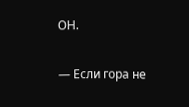ОН.

— Если гора не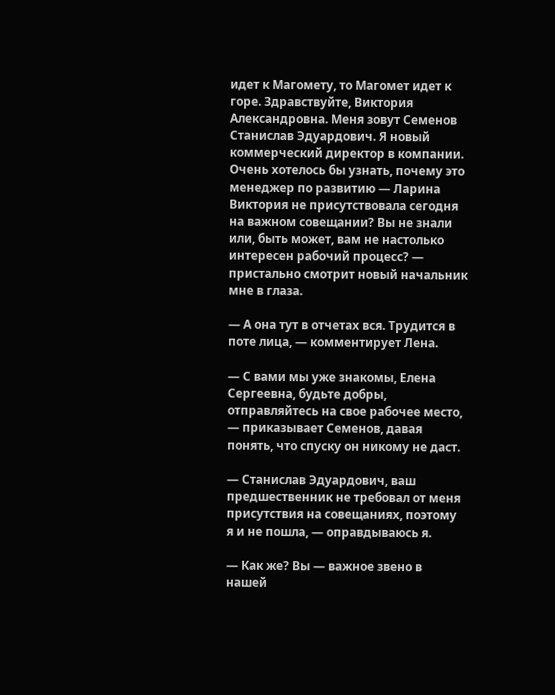идет к Магомету, то Магомет идет к горе. Здравствуйте, Виктория Александровна. Меня зовут Семенов Станислав Эдуардович. Я новый коммерческий директор в компании. Очень хотелось бы узнать, почему это менеджер по развитию — Ларина Виктория не присутствовала сегодня на важном совещании? Вы не знали или, быть может, вам не настолько интересен рабочий процесс? — пристально смотрит новый начальник мне в глаза.

— А она тут в отчетах вся. Трудится в поте лица, — комментирует Лена.

— С вами мы уже знакомы, Елена Сергеевна, будьте добры, отправляйтесь на свое рабочее место, — приказывает Семенов, давая понять, что спуску он никому не даст.

— Станислав Эдуардович, ваш предшественник не требовал от меня присутствия на совещаниях, поэтому я и не пошла, — оправдываюсь я.

— Как же? Вы — важное звено в нашей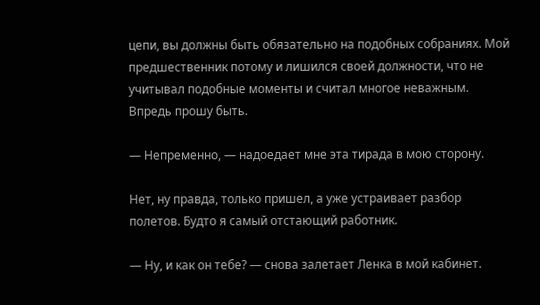цепи, вы должны быть обязательно на подобных собраниях. Мой предшественник потому и лишился своей должности, что не учитывал подобные моменты и считал многое неважным. Впредь прошу быть.

— Непременно, — надоедает мне эта тирада в мою сторону.

Нет, ну правда, только пришел, а уже устраивает разбор полетов. Будто я самый отстающий работник.

— Ну, и как он тебе? — снова залетает Ленка в мой кабинет.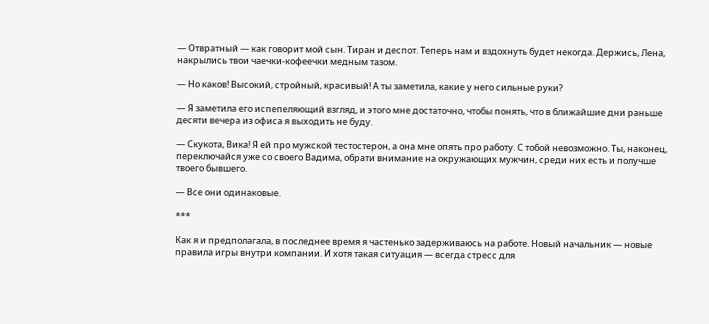— Отвратный — как говорит мой сын. Тиран и деспот. Теперь нам и вздохнуть будет некогда. Держись, Лена, накрылись твои чаечки-кофеечки медным тазом.

— Но каков! Высокий, стройный, красивый! А ты заметила, какие у него сильные руки?

— Я заметила его испепеляющий взгляд, и этого мне достаточно, чтобы понять, что в ближайшие дни раньше десяти вечера из офиса я выходить не буду.

— Скукота, Вика! Я ей про мужской тестостерон, а она мне опять про работу. С тобой невозможно. Ты, наконец, переключайся уже со своего Вадима, обрати внимание на окружающих мужчин, среди них есть и получше твоего бывшего.

— Все они одинаковые.

***

Как я и предполагала, в последнее время я частенько задерживаюсь на работе. Новый начальник — новые правила игры внутри компании. И хотя такая ситуация — всегда стресс для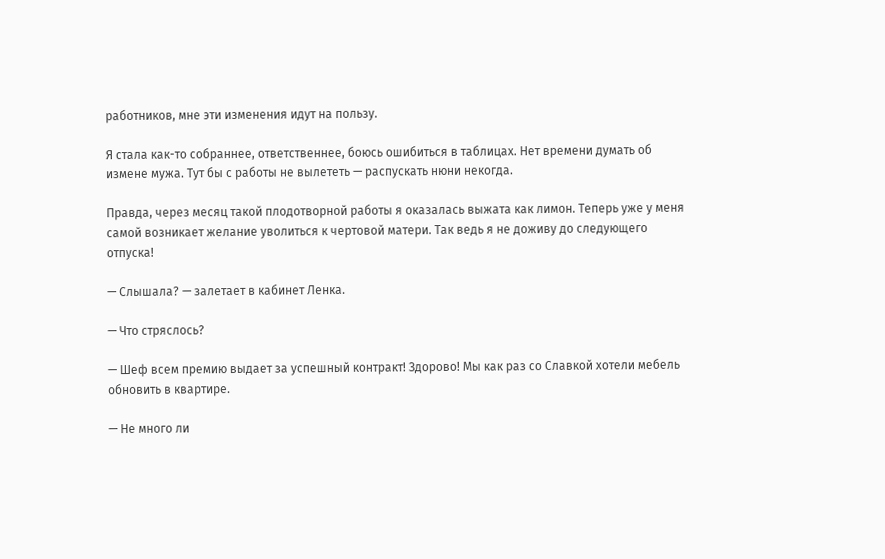работников, мне эти изменения идут на пользу.

Я стала как-то собраннее, ответственнее, боюсь ошибиться в таблицах. Нет времени думать об измене мужа. Тут бы с работы не вылететь — распускать нюни некогда.

Правда, через месяц такой плодотворной работы я оказалась выжата как лимон. Теперь уже у меня самой возникает желание уволиться к чертовой матери. Так ведь я не доживу до следующего отпуска!

— Слышала? — залетает в кабинет Ленка.

— Что стряслось?

— Шеф всем премию выдает за успешный контракт! Здорово! Мы как раз со Славкой хотели мебель обновить в квартире.

— Не много ли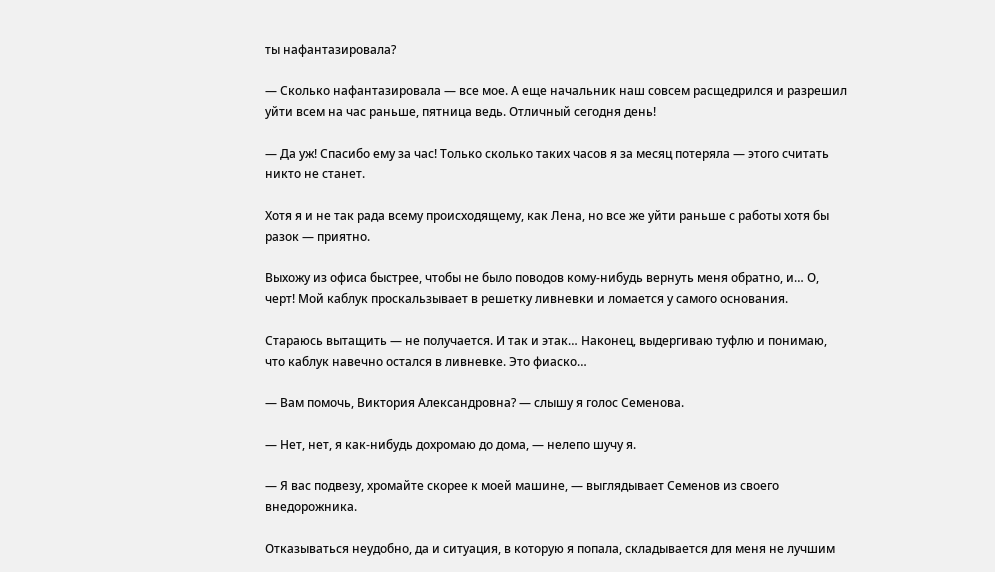ты нафантазировала?

— Сколько нафантазировала — все мое. А еще начальник наш совсем расщедрился и разрешил уйти всем на час раньше, пятница ведь. Отличный сегодня день!

— Да уж! Спасибо ему за час! Только сколько таких часов я за месяц потеряла — этого считать никто не станет.

Хотя я и не так рада всему происходящему, как Лена, но все же уйти раньше с работы хотя бы разок — приятно.

Выхожу из офиса быстрее, чтобы не было поводов кому-нибудь вернуть меня обратно, и… О, черт! Мой каблук проскальзывает в решетку ливневки и ломается у самого основания.

Стараюсь вытащить — не получается. И так и этак… Наконец, выдергиваю туфлю и понимаю, что каблук навечно остался в ливневке. Это фиаско…

— Вам помочь, Виктория Александровна? — слышу я голос Семенова.

— Нет, нет, я как-нибудь дохромаю до дома, — нелепо шучу я.

— Я вас подвезу, хромайте скорее к моей машине, — выглядывает Семенов из своего внедорожника.

Отказываться неудобно, да и ситуация, в которую я попала, складывается для меня не лучшим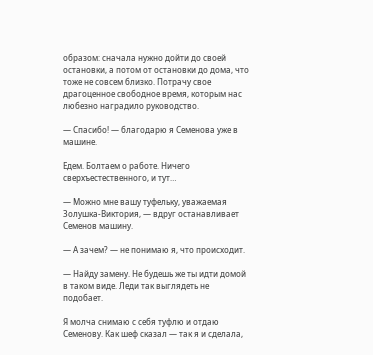образом: сначала нужно дойти до своей остановки, а потом от остановки до дома, что тоже не совсем близко. Потрачу свое драгоценное свободное время, которым нас любезно наградило руководство.

— Спасибо! — благодарю я Семенова уже в машине.

Едем. Болтаем о работе. Ничего сверхъестественного, и тут…

— Можно мне вашу туфельку, уважаемая Золушка-Виктория, — вдруг останавливает Семенов машину.

— А зачем? — не понимаю я, что происходит.

— Найду замену. Не будешь же ты идти домой в таком виде. Леди так выглядеть не подобает.

Я молча снимаю с себя туфлю и отдаю Семенову. Как шеф сказал — так я и сделала,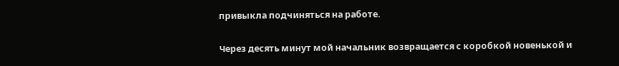привыкла подчиняться на работе.

Через десять минут мой начальник возвращается с коробкой новенькой и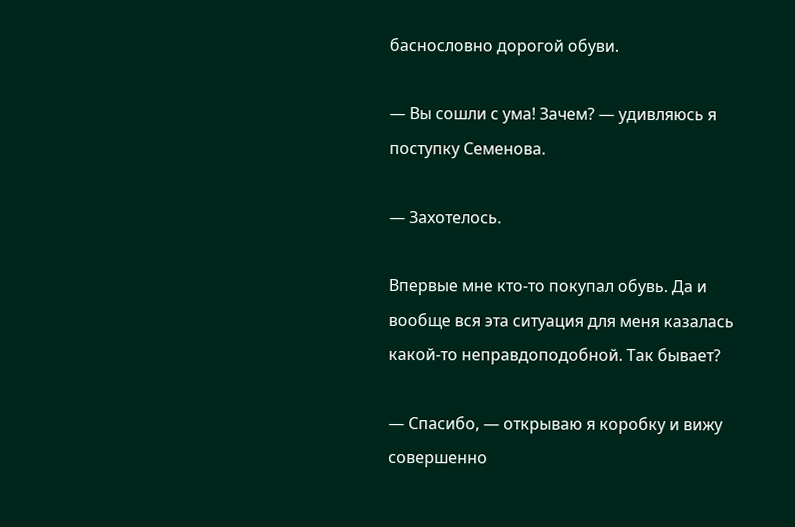баснословно дорогой обуви.

— Вы сошли с ума! Зачем? — удивляюсь я поступку Семенова.

— Захотелось.

Впервые мне кто-то покупал обувь. Да и вообще вся эта ситуация для меня казалась какой-то неправдоподобной. Так бывает?

— Спасибо, — открываю я коробку и вижу совершенно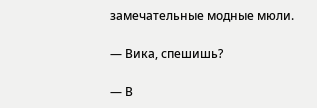замечательные модные мюли.

— Вика, спешишь?

— В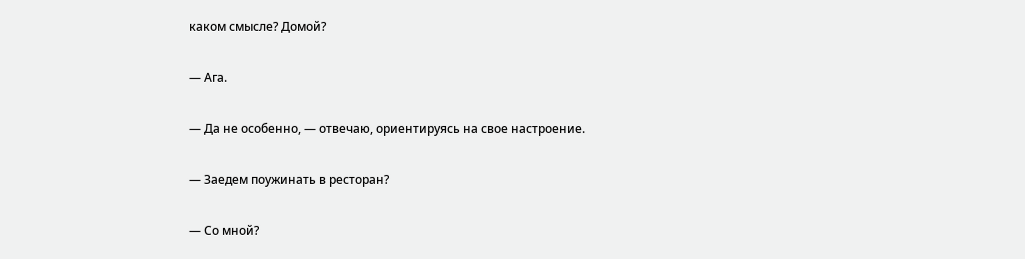каком смысле? Домой?

— Ага.

— Да не особенно, — отвечаю, ориентируясь на свое настроение.

— Заедем поужинать в ресторан?

— Со мной?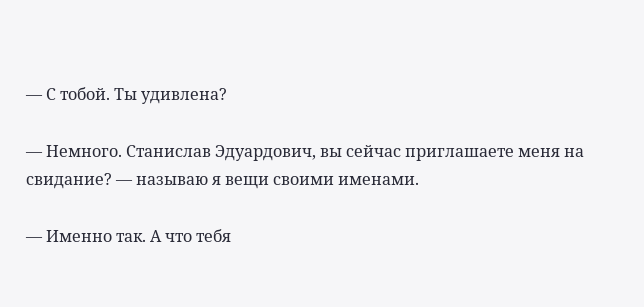— С тобой. Ты удивлена?

— Немного. Станислав Эдуардович, вы сейчас приглашаете меня на свидание? — называю я вещи своими именами.

— Именно так. А что тебя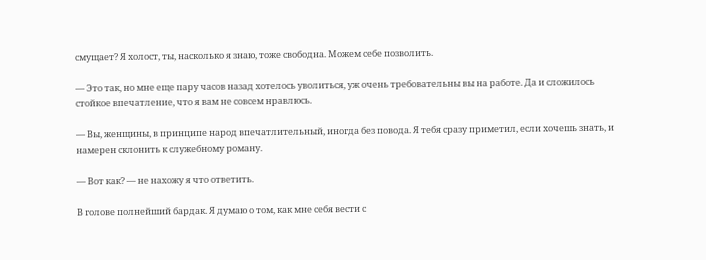смущает? Я холост, ты, насколько я знаю, тоже свободна. Можем себе позволить.

— Это так, но мне еще пару часов назад хотелось уволиться, уж очень требовательны вы на работе. Да и сложилось стойкое впечатление, что я вам не совсем нравлюсь.

— Вы, женщины, в принципе народ впечатлительный, иногда без повода. Я тебя сразу приметил, если хочешь знать, и намерен склонить к служебному роману.

— Вот как? — не нахожу я что ответить.

В голове полнейший бардак. Я думаю о том, как мне себя вести с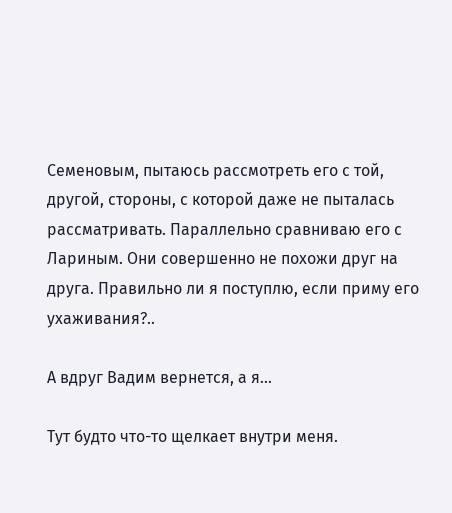Семеновым, пытаюсь рассмотреть его с той, другой, стороны, с которой даже не пыталась рассматривать. Параллельно сравниваю его с Лариным. Они совершенно не похожи друг на друга. Правильно ли я поступлю, если приму его ухаживания?..

А вдруг Вадим вернется, а я…

Тут будто что-то щелкает внутри меня.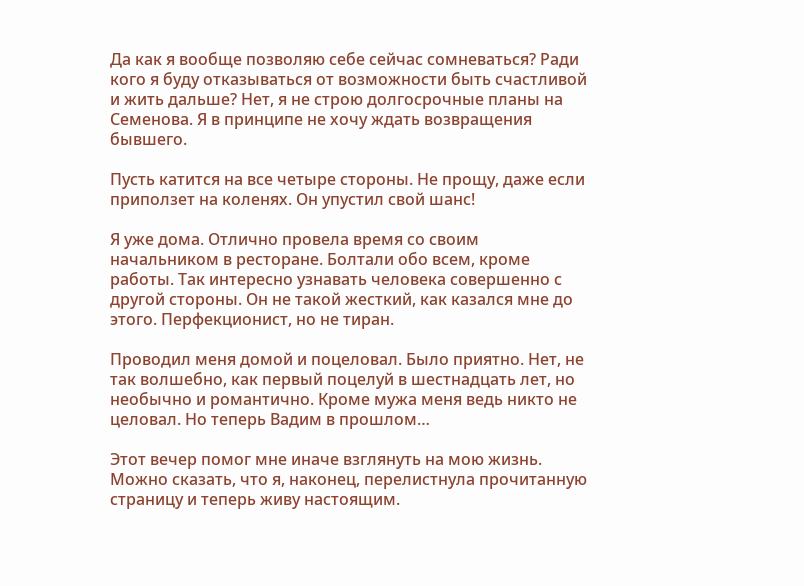Да как я вообще позволяю себе сейчас сомневаться? Ради кого я буду отказываться от возможности быть счастливой и жить дальше? Нет, я не строю долгосрочные планы на Семенова. Я в принципе не хочу ждать возвращения бывшего.

Пусть катится на все четыре стороны. Не прощу, даже если приползет на коленях. Он упустил свой шанс!

Я уже дома. Отлично провела время со своим начальником в ресторане. Болтали обо всем, кроме работы. Так интересно узнавать человека совершенно с другой стороны. Он не такой жесткий, как казался мне до этого. Перфекционист, но не тиран.

Проводил меня домой и поцеловал. Было приятно. Нет, не так волшебно, как первый поцелуй в шестнадцать лет, но необычно и романтично. Кроме мужа меня ведь никто не целовал. Но теперь Вадим в прошлом…

Этот вечер помог мне иначе взглянуть на мою жизнь. Можно сказать, что я, наконец, перелистнула прочитанную страницу и теперь живу настоящим.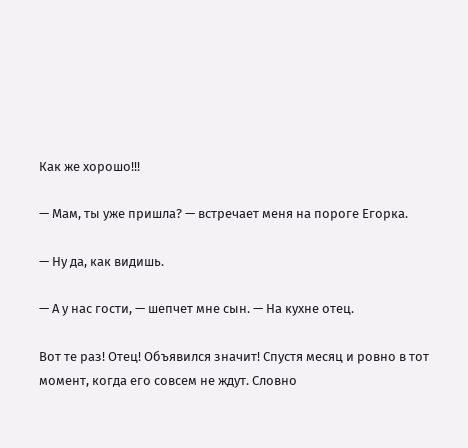Как же хорошо!!!

— Мам, ты уже пришла? — встречает меня на пороге Егорка.

— Ну да, как видишь.

— А у нас гости, — шепчет мне сын. — На кухне отец.

Вот те раз! Отец! Объявился значит! Спустя месяц и ровно в тот момент, когда его совсем не ждут. Словно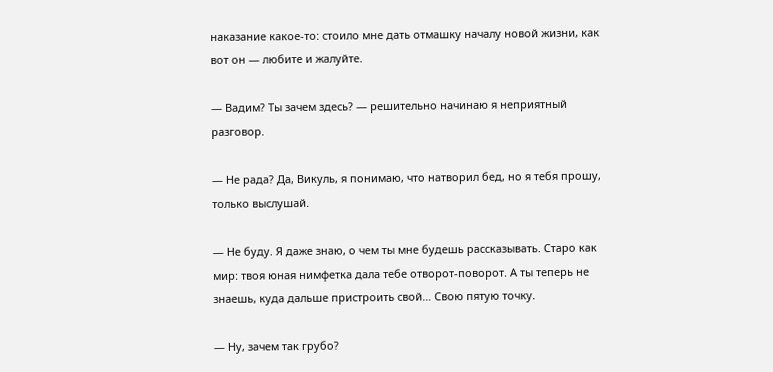наказание какое-то: стоило мне дать отмашку началу новой жизни, как вот он — любите и жалуйте.

— Вадим? Ты зачем здесь? — решительно начинаю я неприятный разговор.

— Не рада? Да, Викуль, я понимаю, что натворил бед, но я тебя прошу, только выслушай.

— Не буду. Я даже знаю, о чем ты мне будешь рассказывать. Старо как мир: твоя юная нимфетка дала тебе отворот-поворот. А ты теперь не знаешь, куда дальше пристроить свой… Свою пятую точку.

— Ну, зачем так грубо?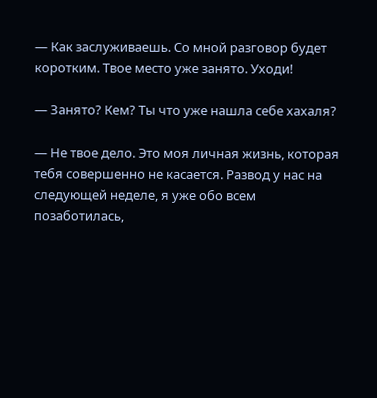— Как заслуживаешь. Со мной разговор будет коротким. Твое место уже занято. Уходи!

— Занято? Кем? Ты что уже нашла себе хахаля?

— Не твое дело. Это моя личная жизнь, которая тебя совершенно не касается. Развод у нас на следующей неделе, я уже обо всем позаботилась,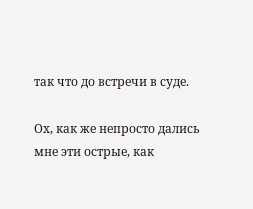так что до встречи в суде.

Ох, как же непросто дались мне эти острые, как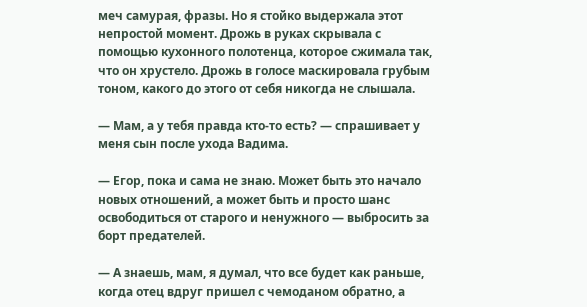меч самурая, фразы. Но я стойко выдержала этот непростой момент. Дрожь в руках скрывала с помощью кухонного полотенца, которое сжимала так, что он хрустело. Дрожь в голосе маскировала грубым тоном, какого до этого от себя никогда не слышала.

— Мам, а у тебя правда кто-то есть? — спрашивает у меня сын после ухода Вадима.

— Егор, пока и сама не знаю. Может быть это начало новых отношений, а может быть и просто шанс освободиться от старого и ненужного — выбросить за борт предателей.

— А знаешь, мам, я думал, что все будет как раньше, когда отец вдруг пришел с чемоданом обратно, а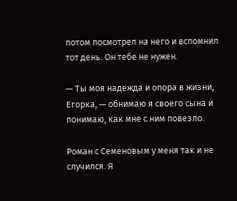потом посмотрел на него и вспомнил тот день. Он тебе не нужен.

— Ты моя надежда и опора в жизни, Егорка, — обнимаю я своего сына и понимаю, как мне с ним повезло.

Роман с Семеновым у меня так и не случился. Я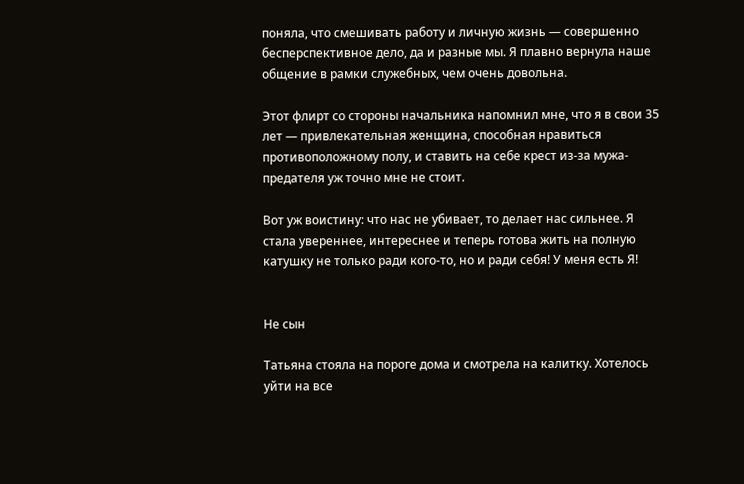поняла, что смешивать работу и личную жизнь — совершенно бесперспективное дело, да и разные мы. Я плавно вернула наше общение в рамки служебных, чем очень довольна.

Этот флирт со стороны начальника напомнил мне, что я в свои 35 лет — привлекательная женщина, способная нравиться противоположному полу, и ставить на себе крест из-за мужа-предателя уж точно мне не стоит.

Вот уж воистину: что нас не убивает, то делает нас сильнее. Я стала увереннее, интереснее и теперь готова жить на полную катушку не только ради кого-то, но и ради себя! У меня есть Я!


Не сын

Татьяна стояла на пороге дома и смотрела на калитку. Хотелось уйти на все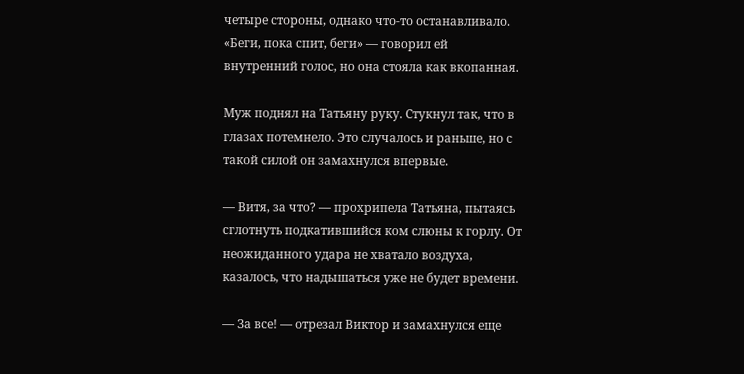четыре стороны, однако что-то останавливало. «Беги, пока спит, беги» — говорил ей внутренний голос, но она стояла как вкопанная.

Муж поднял на Татьяну руку. Стукнул так, что в глазах потемнело. Это случалось и раньше, но с такой силой он замахнулся впервые.

— Витя, за что? — прохрипела Татьяна, пытаясь сглотнуть подкатившийся ком слюны к горлу. От неожиданного удара не хватало воздуха, казалось, что надышаться уже не будет времени.

— За все! — отрезал Виктор и замахнулся еще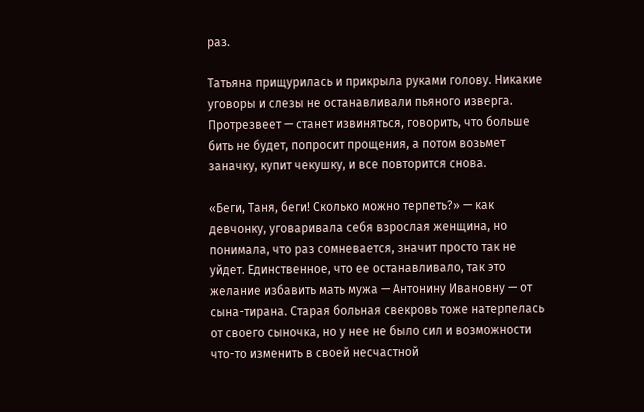раз.

Татьяна прищурилась и прикрыла руками голову. Никакие уговоры и слезы не останавливали пьяного изверга. Протрезвеет — станет извиняться, говорить, что больше бить не будет, попросит прощения, а потом возьмет заначку, купит чекушку, и все повторится снова.

«Беги, Таня, беги! Сколько можно терпеть?» — как девчонку, уговаривала себя взрослая женщина, но понимала, что раз сомневается, значит просто так не уйдет. Единственное, что ее останавливало, так это желание избавить мать мужа — Антонину Ивановну — от сына-тирана. Старая больная свекровь тоже натерпелась от своего сыночка, но у нее не было сил и возможности что-то изменить в своей несчастной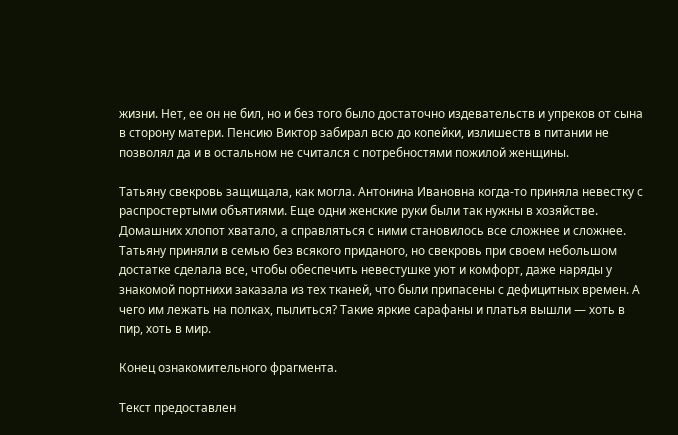жизни. Нет, ее он не бил, но и без того было достаточно издевательств и упреков от сына в сторону матери. Пенсию Виктор забирал всю до копейки, излишеств в питании не позволял да и в остальном не считался с потребностями пожилой женщины.

Татьяну свекровь защищала, как могла. Антонина Ивановна когда-то приняла невестку с распростертыми объятиями. Еще одни женские руки были так нужны в хозяйстве. Домашних хлопот хватало, а справляться с ними становилось все сложнее и сложнее. Татьяну приняли в семью без всякого приданого, но свекровь при своем небольшом достатке сделала все, чтобы обеспечить невестушке уют и комфорт, даже наряды у знакомой портнихи заказала из тех тканей, что были припасены с дефицитных времен. А чего им лежать на полках, пылиться? Такие яркие сарафаны и платья вышли — хоть в пир, хоть в мир.

Конец ознакомительного фрагмента.

Текст предоставлен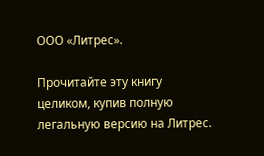ООО «Литрес».

Прочитайте эту книгу целиком, купив полную легальную версию на Литрес.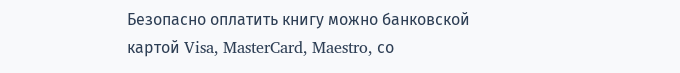Безопасно оплатить книгу можно банковской картой Visa, MasterCard, Maestro, со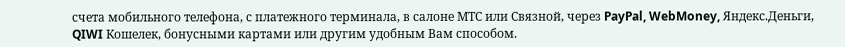счета мобильного телефона, с платежного терминала, в салоне МТС или Связной, через PayPal, WebMoney, Яндекс.Деньги, QIWI Кошелек, бонусными картами или другим удобным Вам способом.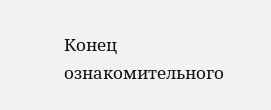Конец ознакомительного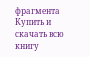фрагмента
Купить и скачать всю книгу